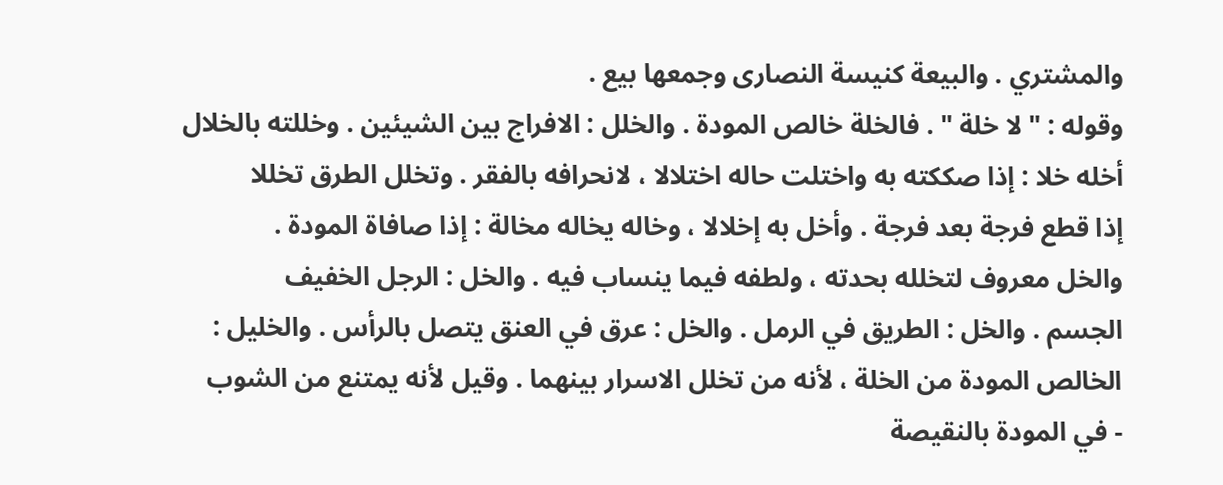والمشتري . والبيعة كنيسة النصارى وجمعها بيع .
وقوله : " لا خلة " . فالخلة خالص المودة . والخلل : الافراج بين الشيئين . وخللته بالخلال
أخله خلا : إذا صككته به واختلت حاله اختلالا ، لانحرافه بالفقر . وتخلل الطرق تخللا
إذا قطع فرجة بعد فرجة . وأخل به إخلالا ، وخاله يخاله مخالة : إذا صافاة المودة .
والخل معروف لتخلله بحدته ، ولطفه فيما ينساب فيه . والخل : الرجل الخفيف
الجسم . والخل : الطريق في الرمل . والخل : عرق في العنق يتصل بالرأس . والخليل :
الخالص المودة من الخلة ، لأنه من تخلل الاسرار بينهما . وقيل لأنه يمتنع من الشوب
- في المودة بالنقيصة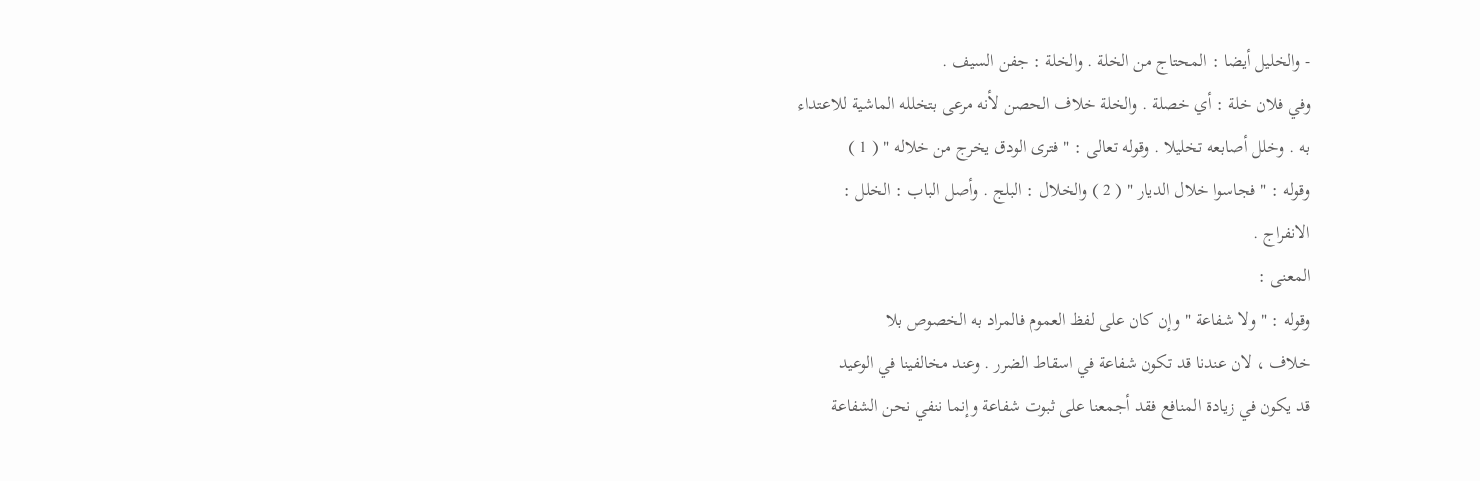- والخليل أيضا : المحتاج من الخلة . والخلة : جفن السيف .
وفي فلان خلة : أي خصلة . والخلة خلاف الحصن لأنه مرعى بتخلله الماشية للاعتداء
به . وخلل أصابعه تخليلا . وقوله تعالى : " فترى الودق يخرج من خلاله " ( 1 )
وقوله : " فجاسوا خلال الديار " ( 2 ) والخلال : البلج . وأصل الباب : الخلل :
الانفراج .
المعنى :
وقوله : " ولا شفاعة " وإن كان على لفظ العموم فالمراد به الخصوص بلا
خلاف ، لان عندنا قد تكون شفاعة في اسقاط الضرر . وعند مخالفينا في الوعيد
قد يكون في زيادة المنافع فقد أجمعنا على ثبوت شفاعة وإنما ننفي نحن الشفاعة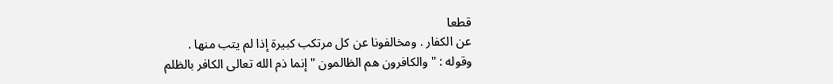قطعا
عن الكفار . ومخالفونا عن كل مرتكب كبيرة إذا لم يتب منها .
وقوله : " والكافرون هم الظالمون " إنما ذم الله تعالى الكافر بالظلم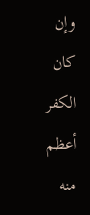وإن كان
الكفر أعظم منه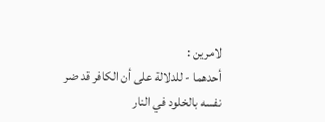لامرين :
أحدهما - للدلالة على أن الكافر قد ضر نفسه بالخلود في النار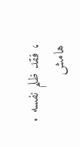، فقد ظلم نفسه .
هامش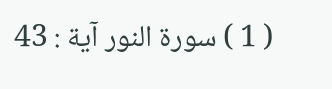( 1 ) سورة النور آية : 43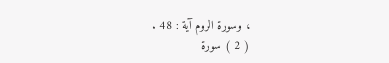، وسورة الروم آية : 48 .
( 2 ) سورة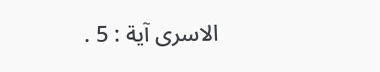الاسرى آية : 5 .